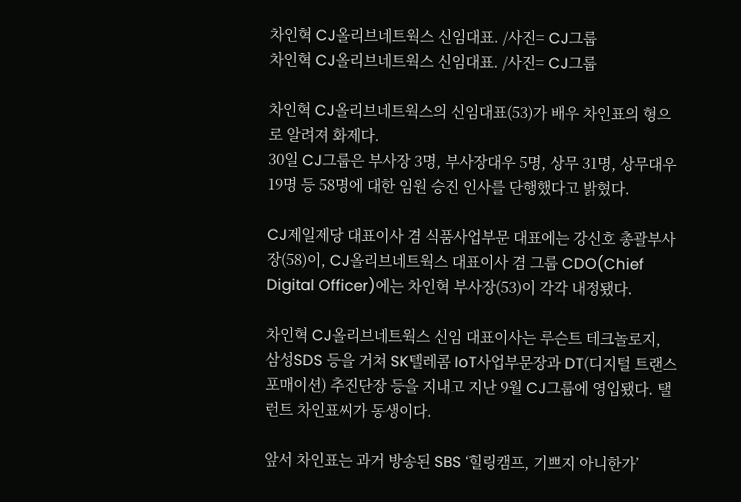차인혁 CJ올리브네트웍스 신임대표. /사진= CJ그룹
차인혁 CJ올리브네트웍스 신임대표. /사진= CJ그룹

차인혁 CJ올리브네트웍스의 신임대표(53)가 배우 차인표의 형으로 알려져 화제다.
30일 CJ그룹은 부사장 3명, 부사장대우 5명, 상무 31명, 상무대우 19명 등 58명에 대한 임원 승진 인사를 단행했다고 밝혔다.

CJ제일제당 대표이사 겸 식품사업부문 대표에는 강신호 총괄부사장(58)이, CJ올리브네트웍스 대표이사 겸 그룹 CDO(Chief Digital Officer)에는 차인혁 부사장(53)이 각각 내정됐다.

차인혁 CJ올리브네트웍스 신임 대표이사는 루슨트 테크놀로지, 삼성SDS 등을 거쳐 SK텔레콤 IoT사업부문장과 DT(디지털 트랜스포매이션) 추진단장 등을 지내고 지난 9월 CJ그룹에 영입됐다. 탤런트 차인표씨가 동생이다.

앞서 차인표는 과거 방송된 SBS ‘힐링캠프, 기쁘지 아니한가’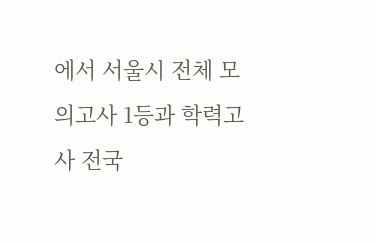에서 서울시 전체 모의고사 1등과 학력고사 전국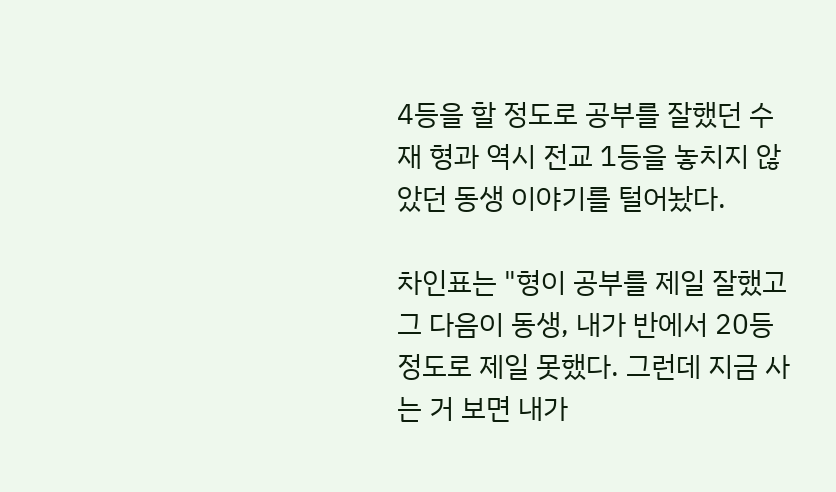4등을 할 정도로 공부를 잘했던 수재 형과 역시 전교 1등을 놓치지 않았던 동생 이야기를 털어놨다.

차인표는 "형이 공부를 제일 잘했고 그 다음이 동생, 내가 반에서 20등 정도로 제일 못했다. 그런데 지금 사는 거 보면 내가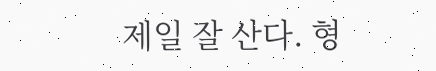제일 잘 산다. 형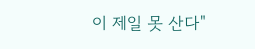이 제일 못 산다"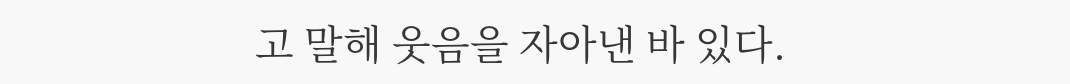고 말해 웃음을 자아낸 바 있다.